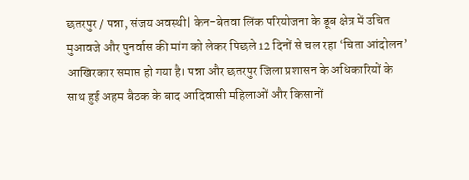छतरपुर / पन्ना, संजय अवस्थी| केन-बेतवा लिंक परियोजना के डूब क्षेत्र में उचित मुआवजे और पुनर्वास की मांग को लेकर पिछले 12 दिनों से चल रहा ‘चिता आंदोलन’ आखिरकार समाप्त हो गया है। पन्ना और छतरपुर जिला प्रशासन के अधिकारियों के साथ हुई अहम बैठक के बाद आदिवासी महिलाओं और किसानों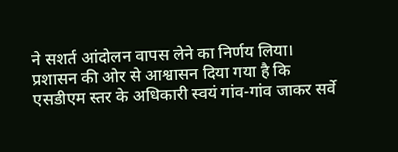ने सशर्त आंदोलन वापस लेने का निर्णय लिया। प्रशासन की ओर से आश्वासन दिया गया है कि एसडीएम स्तर के अधिकारी स्वयं गांव-गांव जाकर सर्वे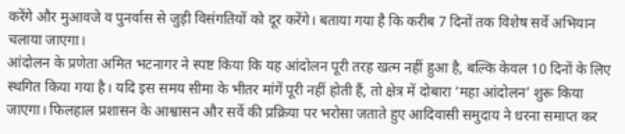करेंगे और मुआवजे व पुनर्वास से जुड़ी विसंगतियों को दूर करेंगे। बताया गया है कि करीब 7 दिनों तक विशेष सर्वे अभियान चलाया जाएगा।
आंदोलन के प्रणेता अमित भटनागर ने स्पष्ट किया कि यह आंदोलन पूरी तरह खत्म नहीं हुआ है, बल्कि केवल 10 दिनों के लिए स्थगित किया गया है। यदि इस समय सीमा के भीतर मांगें पूरी नहीं होती हैं, तो क्षेत्र में दोबारा ‘महा आंदोलन’ शुरू किया जाएगा। फिलहाल प्रशासन के आश्वासन और सर्वे की प्रक्रिया पर भरोसा जताते हुए आदिवासी समुदाय ने धरना समाप्त कर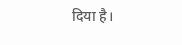दिया है।